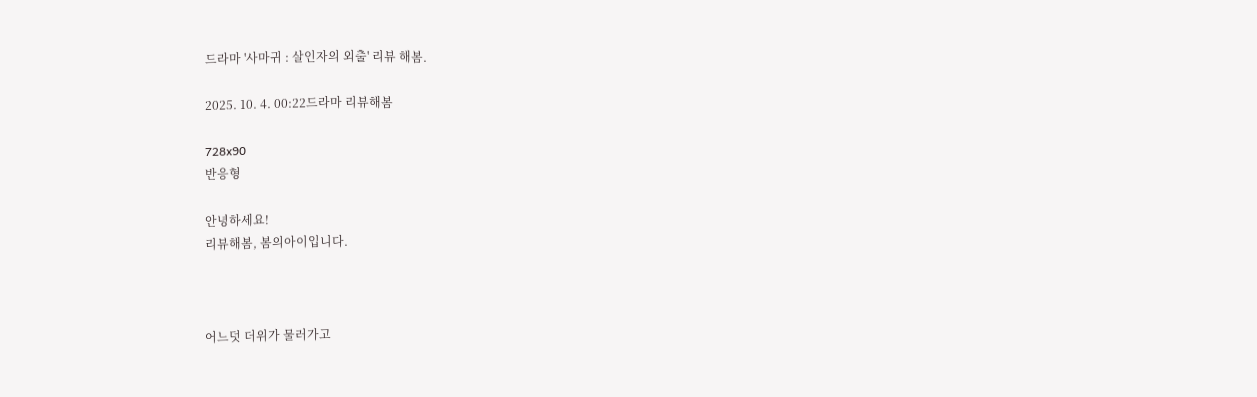드라마 '사마귀 : 살인자의 외출' 리뷰 해봄.

2025. 10. 4. 00:22드라마 리뷰해봄

728x90
반응형

안녕하세요!
리뷰해봄, 봄의아이입니다.



어느덧 더위가 물러가고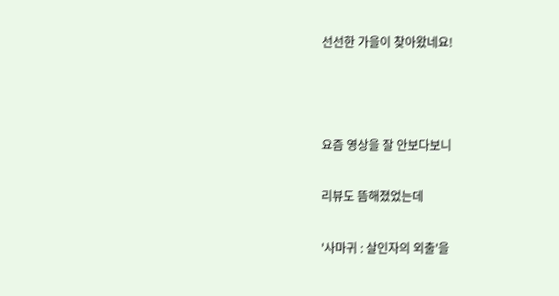선선한 가을이 찾아왔네요!



요즘 영상을 잘 안보다보니

리뷰도 뜸해졌었는데

'사마귀 : 살인자의 외출'을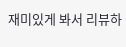재미있게 봐서 리뷰하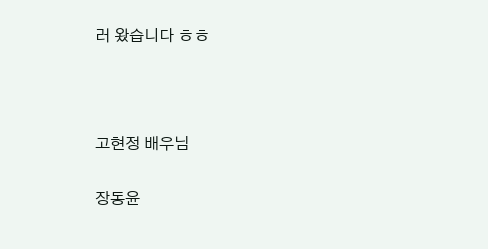러 왔습니다 ㅎㅎ



고현정 배우님

장동윤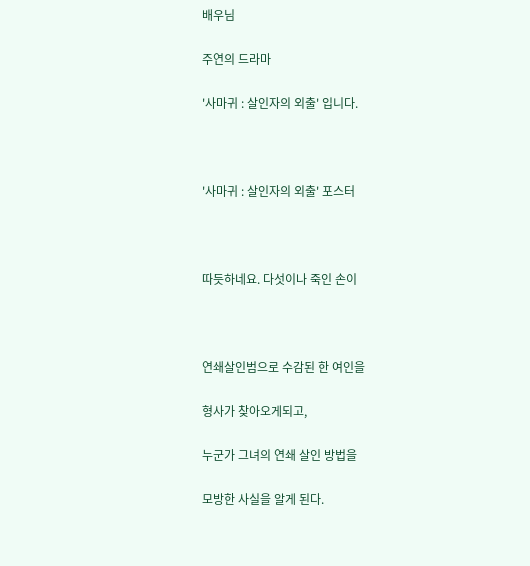배우님

주연의 드라마

'사마귀 : 살인자의 외출' 입니다.



'사마귀 : 살인자의 외출' 포스터



따듯하네요. 다섯이나 죽인 손이



연쇄살인범으로 수감된 한 여인을

형사가 찾아오게되고,

누군가 그녀의 연쇄 살인 방법을

모방한 사실을 알게 된다.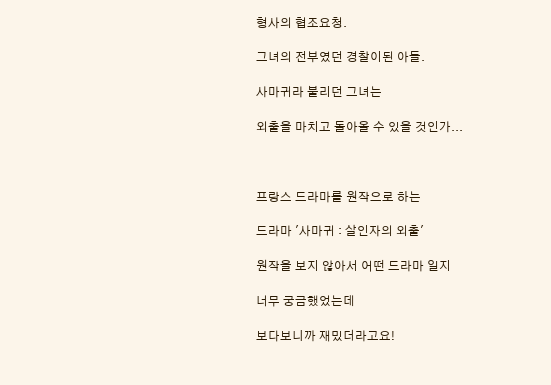형사의 협조요청.

그녀의 전부였던 경찰이된 아들.

사마귀라 불리던 그녀는

외출을 마치고 돌아올 수 있을 것인가...



프랑스 드라마를 원작으로 하는

드라마 '사마귀 : 살인자의 외출'

원작을 보지 않아서 어떤 드라마 일지

너무 궁금했었는데

보다보니까 재밌더라고요!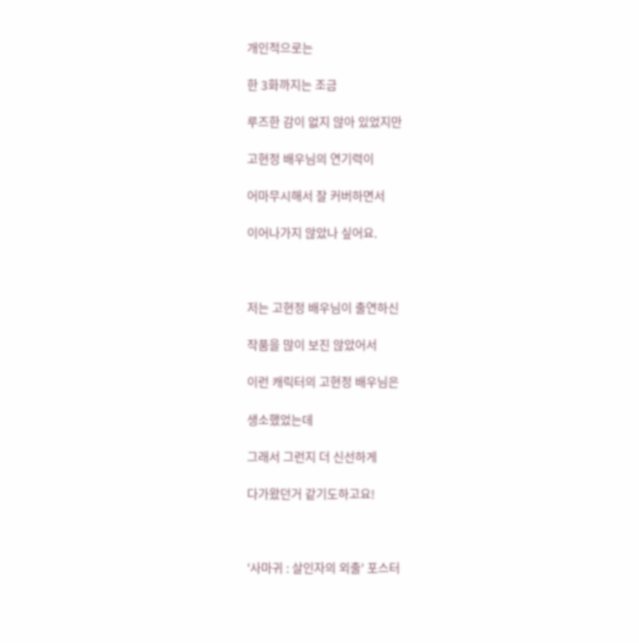개인적으로는

한 3화까지는 조금

루즈한 감이 없지 않아 있었지만

고현정 배우님의 연기력이

어마무시해서 잘 커버하면서

이어나가지 않았나 싶어요.



저는 고현정 배우님이 출연하신

작품을 많이 보진 않았어서

이런 캐릭터의 고현정 배우님은

생소했었는데

그래서 그런지 더 신선하게

다가왔던거 같기도하고요!



'사마귀 : 살인자의 외출' 포스터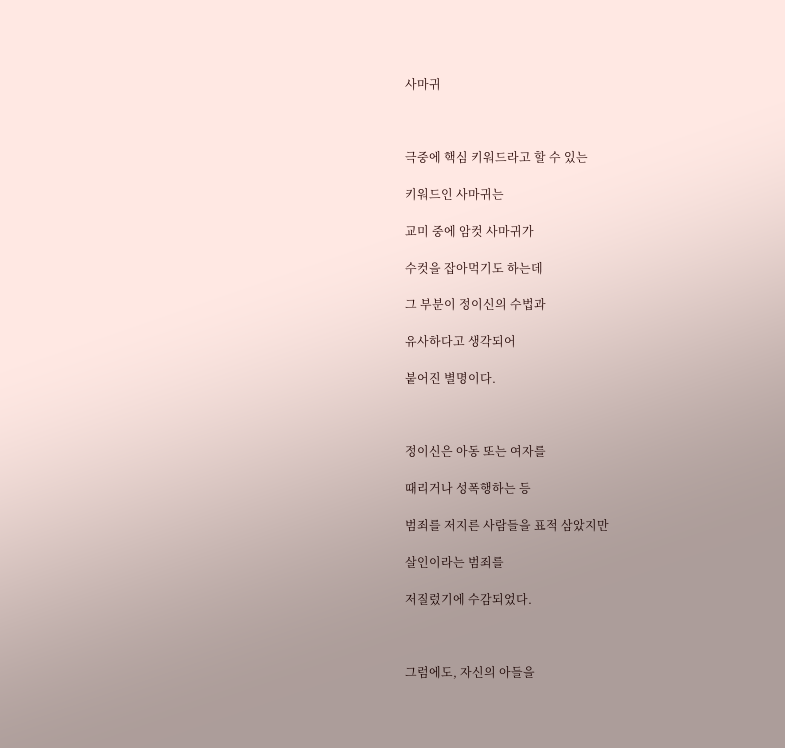사마귀



극중에 핵심 키워드라고 할 수 있는

키워드인 사마귀는

교미 중에 암컷 사마귀가

수컷을 잡아먹기도 하는데

그 부분이 정이신의 수법과

유사하다고 생각되어

붙어진 별명이다.



정이신은 아동 또는 여자를

때리거나 성폭행하는 등

범죄를 저지른 사람들을 표적 삼았지만

살인이라는 범죄를

저질렀기에 수감되었다.



그럼에도, 자신의 아들을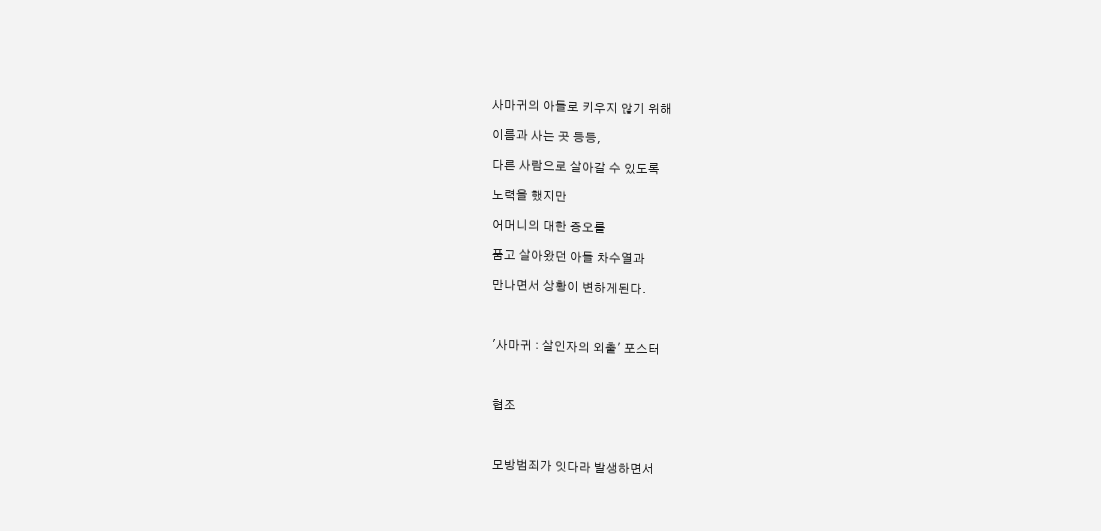사마귀의 아들로 키우지 않기 위해

이름과 사는 곳 등등,

다른 사람으로 살아갈 수 있도록

노력을 했지만

어머니의 대한 증오를

품고 살아왔던 아들 차수열과

만나면서 상황이 변하게된다.



'사마귀 : 살인자의 외출' 포스터



협조



모방범죄가 잇다라 발생하면서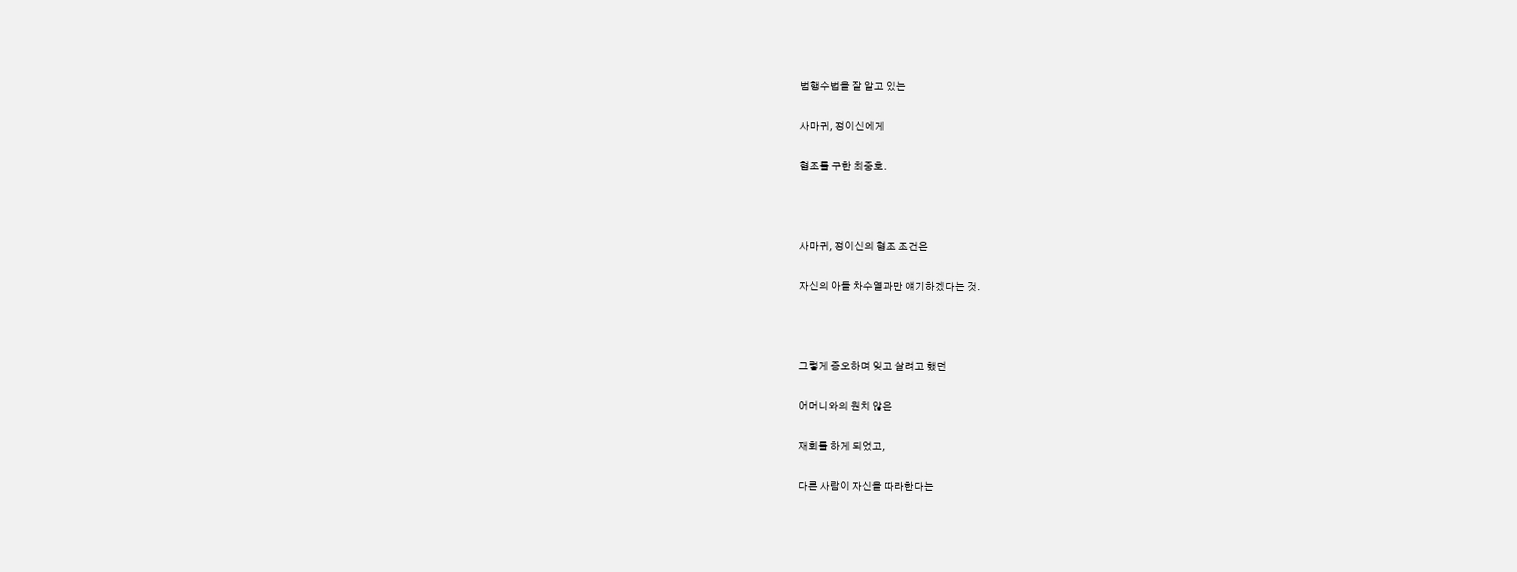범행수법을 잘 알고 있는

사마귀, 정이신에게

협조를 구한 최중호.



사마귀, 정이신의 협조 조건은

자신의 아들 차수열과만 얘기하겠다는 것.



그렇게 증오하며 잊고 살려고 했던

어머니와의 원치 않은

재회를 하게 되었고,

다른 사람이 자신을 따라한다는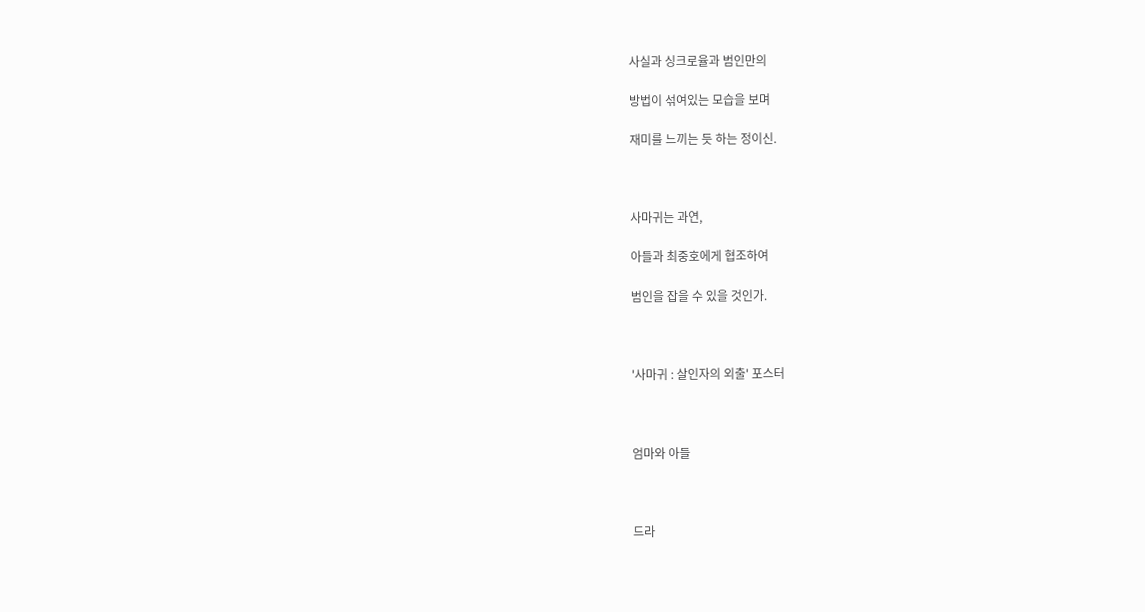사실과 싱크로율과 범인만의

방법이 섞여있는 모습을 보며

재미를 느끼는 듯 하는 정이신.



사마귀는 과연,

아들과 최중호에게 협조하여

범인을 잡을 수 있을 것인가.



'사마귀 : 살인자의 외출' 포스터



엄마와 아들



드라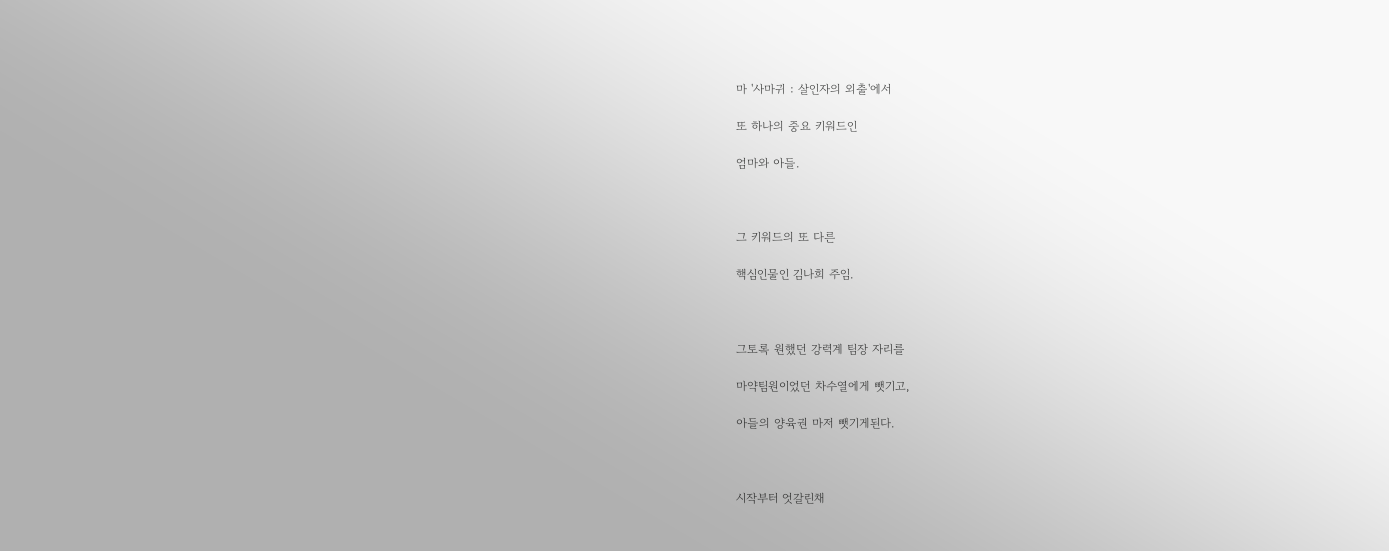마 '사마귀 : 살인자의 외출'에서

또 하나의 중요 키워드인

엄마와 아들.



그 키워드의 또 다른

핵심인물인 김나희 주임.



그토록 원했던 강력계 팀장 자리를

마약팀원이었던 차수열에게 뺏기고,

아들의 양육권 마저 뺏기게된다.



시작부터 엇갈린채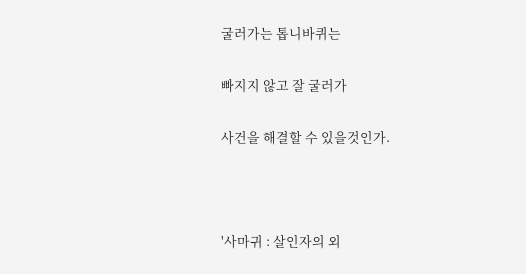굴러가는 톱니바퀴는

빠지지 않고 잘 굴러가

사건을 해결할 수 있을것인가.



'사마귀 : 살인자의 외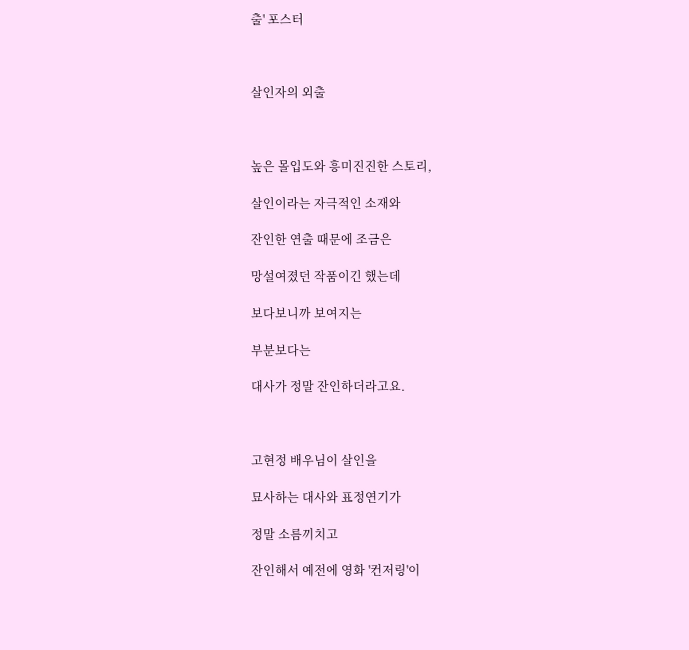출' 포스터



살인자의 외출



높은 몰입도와 흥미진진한 스토리,

살인이라는 자극적인 소재와

잔인한 연출 때문에 조금은

망설여졌던 작품이긴 했는데

보다보니까 보여지는

부분보다는

대사가 정말 잔인하더라고요.



고현정 배우님이 살인을

묘사하는 대사와 표정연기가

정말 소름끼치고

잔인해서 예전에 영화 '컨저링'이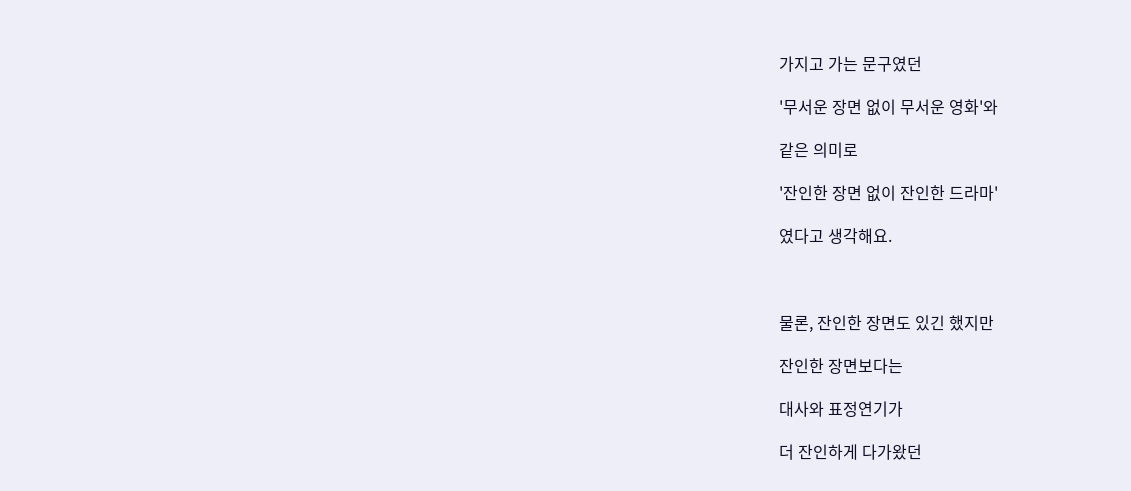가지고 가는 문구였던

'무서운 장면 없이 무서운 영화'와

같은 의미로

'잔인한 장면 없이 잔인한 드라마'

였다고 생각해요.



물론, 잔인한 장면도 있긴 했지만

잔인한 장면보다는

대사와 표정연기가

더 잔인하게 다가왔던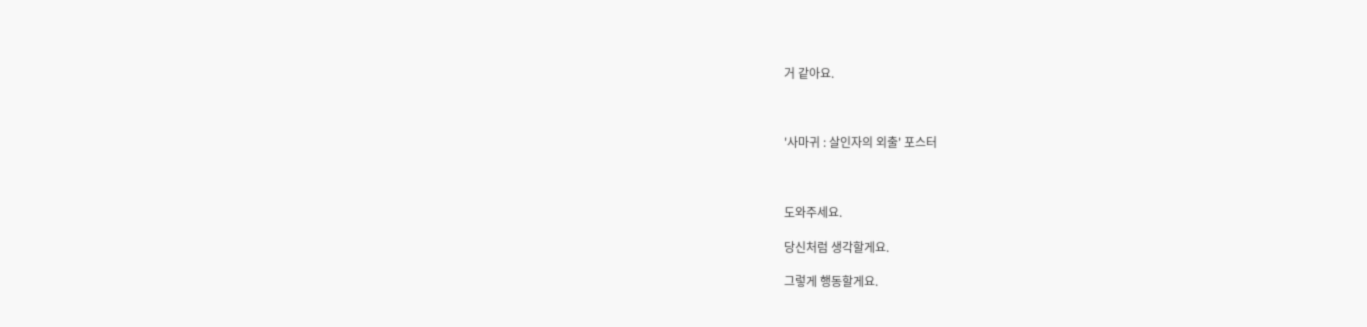거 같아요.



'사마귀 : 살인자의 외출' 포스터



도와주세요.

당신처럼 생각할게요.

그렇게 행동할게요.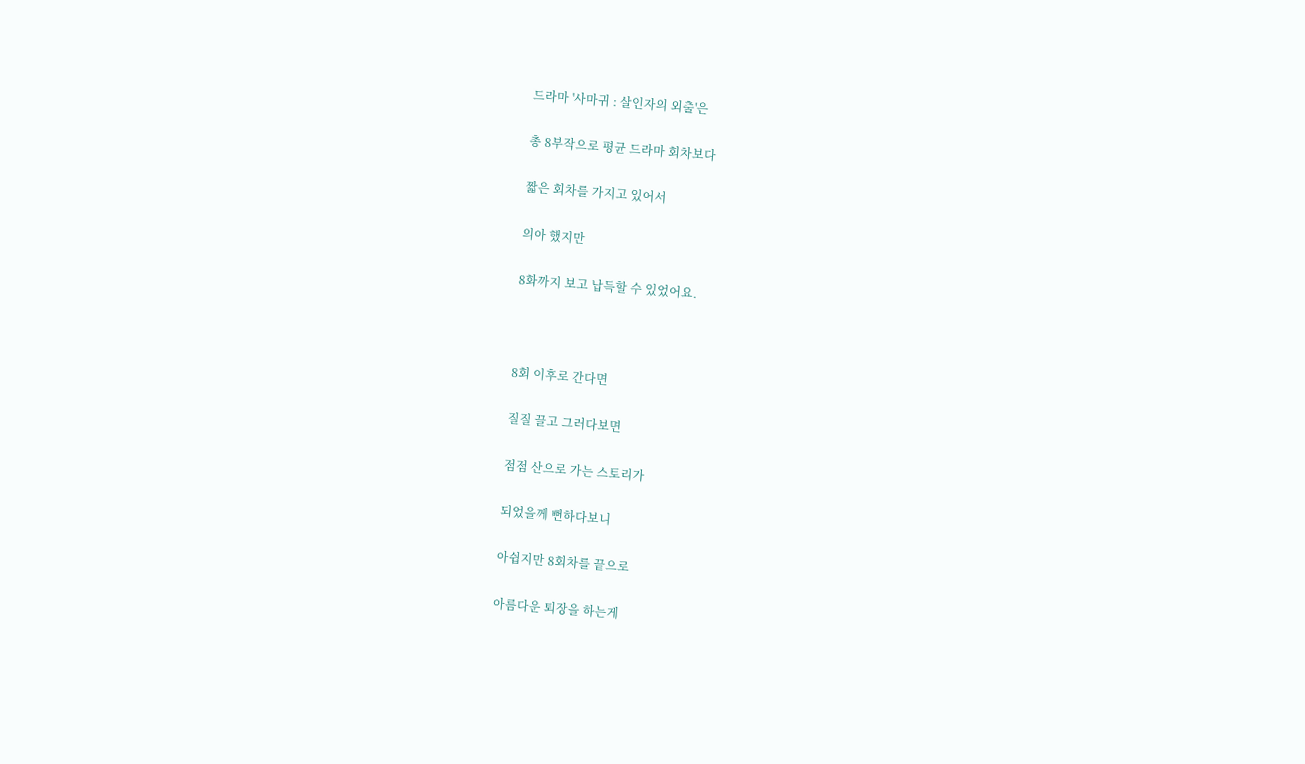드라마 '사마귀 : 살인자의 외출'은

총 8부작으로 평균 드라마 회차보다

짧은 회차를 가지고 있어서

의아 했지만

8화까지 보고 납득할 수 있었어요.



8회 이후로 간다면

질질 끌고 그러다보면

점점 산으로 가는 스토리가

되었을께 뻔하다보니

아쉽지만 8회차를 끝으로

아름다운 퇴장을 하는게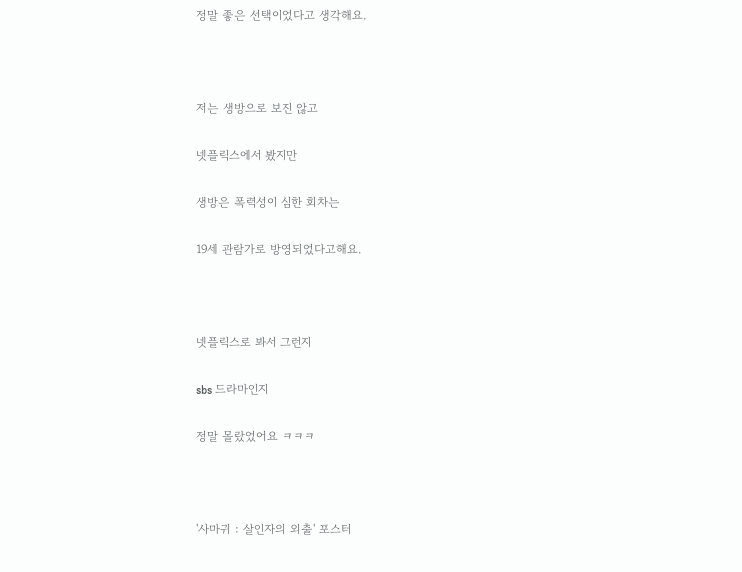정말 좋은 선택이었다고 생각해요.



저는 생방으로 보진 않고

넷플릭스에서 봤지만

생방은 폭력성이 심한 회차는

19세 관람가로 방영되었다고해요.



넷플릭스로 봐서 그런지

sbs 드라마인지

정말 몰랐었어요 ㅋㅋㅋ



'사마귀 : 살인자의 외출' 포스터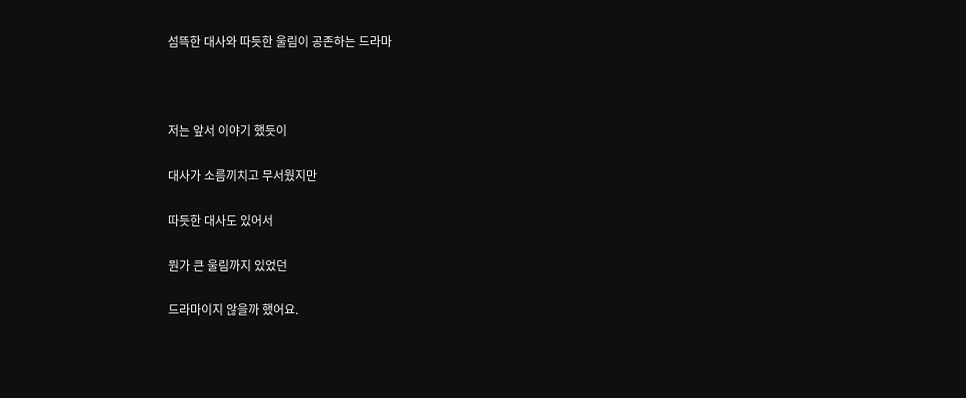섬뜩한 대사와 따듯한 울림이 공존하는 드라마



저는 앞서 이야기 했듯이

대사가 소름끼치고 무서웠지만

따듯한 대사도 있어서

뭔가 큰 울림까지 있었던

드라마이지 않을까 했어요.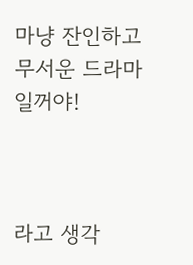마냥 잔인하고 무서운 드라마일꺼야!



라고 생각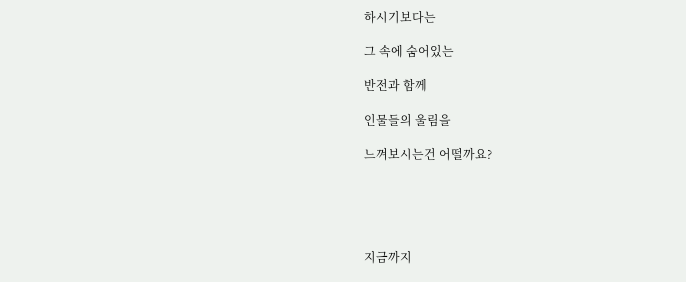하시기보다는

그 속에 숨어있는

반전과 함께

인물들의 울림을

느껴보시는건 어떨까요?





지금까지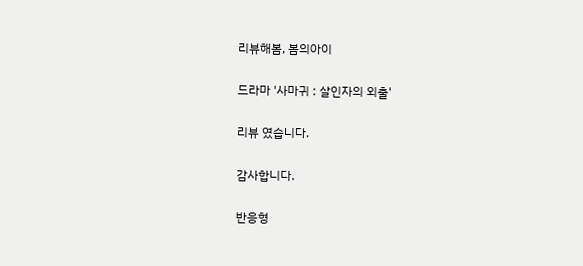리뷰해봄, 봄의아이

드라마 '사마귀 : 살인자의 외출'

리뷰 였습니다.

감사합니다.

반응형